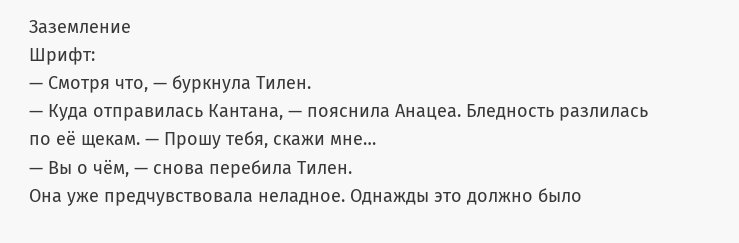Заземление
Шрифт:
— Смотря что, — буркнула Тилен.
— Куда отправилась Кантана, — пояснила Анацеа. Бледность разлилась по её щекам. — Прошу тебя, скажи мне…
— Вы о чём, — снова перебила Тилен.
Она уже предчувствовала неладное. Однажды это должно было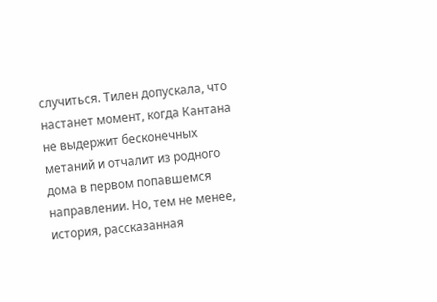случиться. Тилен допускала, что настанет момент, когда Кантана не выдержит бесконечных метаний и отчалит из родного дома в первом попавшемся направлении. Но, тем не менее, история, рассказанная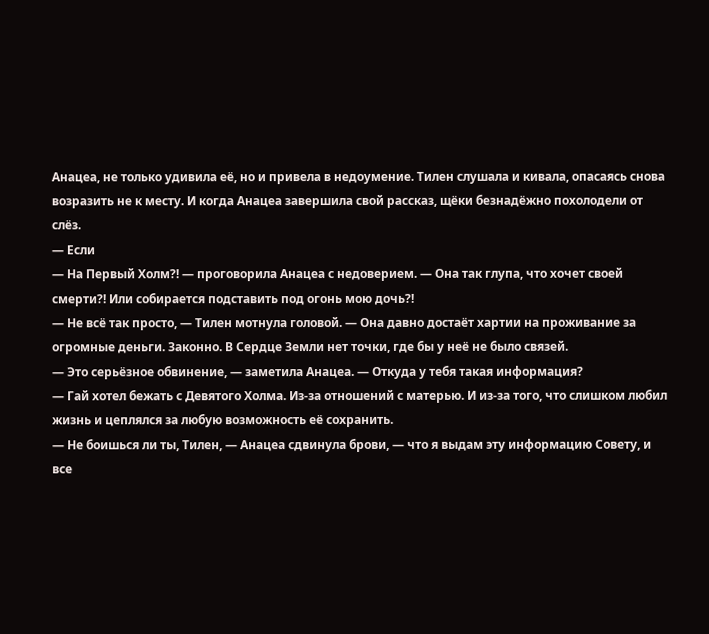Анацеа, не только удивила её, но и привела в недоумение. Тилен слушала и кивала, опасаясь снова возразить не к месту. И когда Анацеа завершила свой рассказ, щёки безнадёжно похолодели от слёз.
— Если
— На Первый Холм?! — проговорила Анацеа с недоверием. — Она так глупа, что хочет своей смерти?! Или собирается подставить под огонь мою дочь?!
— Не всё так просто, — Тилен мотнула головой. — Она давно достаёт хартии на проживание за огромные деньги. Законно. В Сердце Земли нет точки, где бы у неё не было связей.
— Это серьёзное обвинение, — заметила Анацеа. — Откуда у тебя такая информация?
— Гай хотел бежать с Девятого Холма. Из-за отношений с матерью. И из-за того, что слишком любил жизнь и цеплялся за любую возможность её сохранить.
— Не боишься ли ты, Тилен, — Анацеа сдвинула брови, — что я выдам эту информацию Совету, и все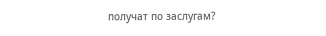получат по заслугам?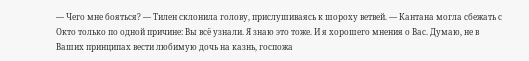— Чего мне бояться? — Тилен склонила голову, прислушиваясь к шороху ветвей. — Кантана могла сбежать с Окто только по одной причине: Вы всё узнали. Я знаю это тоже. И я хорошего мнения о Вас. Думаю, не в Ваших принципах вести любимую дочь на казнь, госпожа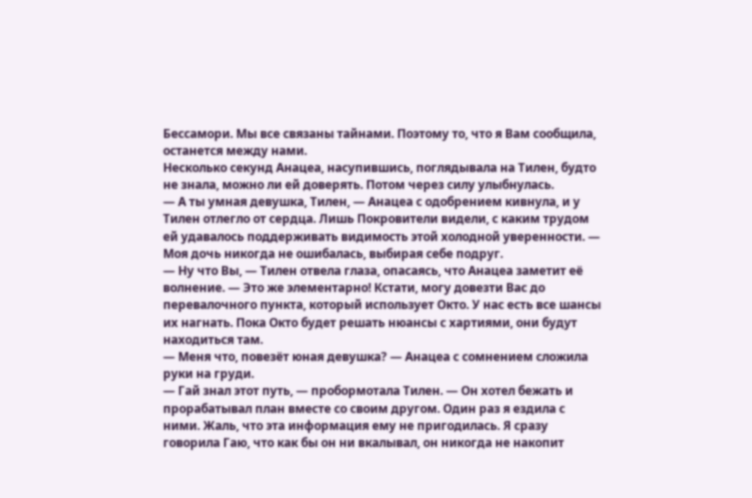Бессамори. Мы все связаны тайнами. Поэтому то, что я Вам сообщила, останется между нами.
Несколько секунд Анацеа, насупившись, поглядывала на Тилен, будто не знала, можно ли ей доверять. Потом через силу улыбнулась.
— А ты умная девушка, Тилен, — Анацеа с одобрением кивнула, и у Тилен отлегло от сердца. Лишь Покровители видели, с каким трудом ей удавалось поддерживать видимость этой холодной уверенности. — Моя дочь никогда не ошибалась, выбирая себе подруг.
— Ну что Вы, — Тилен отвела глаза, опасаясь, что Анацеа заметит её волнение. — Это же элементарно! Кстати, могу довезти Вас до перевалочного пункта, который использует Окто. У нас есть все шансы их нагнать. Пока Окто будет решать нюансы с хартиями, они будут находиться там.
— Меня что, повезёт юная девушка? — Анацеа с сомнением сложила руки на груди.
— Гай знал этот путь, — пробормотала Тилен. — Он хотел бежать и прорабатывал план вместе со своим другом. Один раз я ездила с ними. Жаль, что эта информация ему не пригодилась. Я сразу говорила Гаю, что как бы он ни вкалывал, он никогда не накопит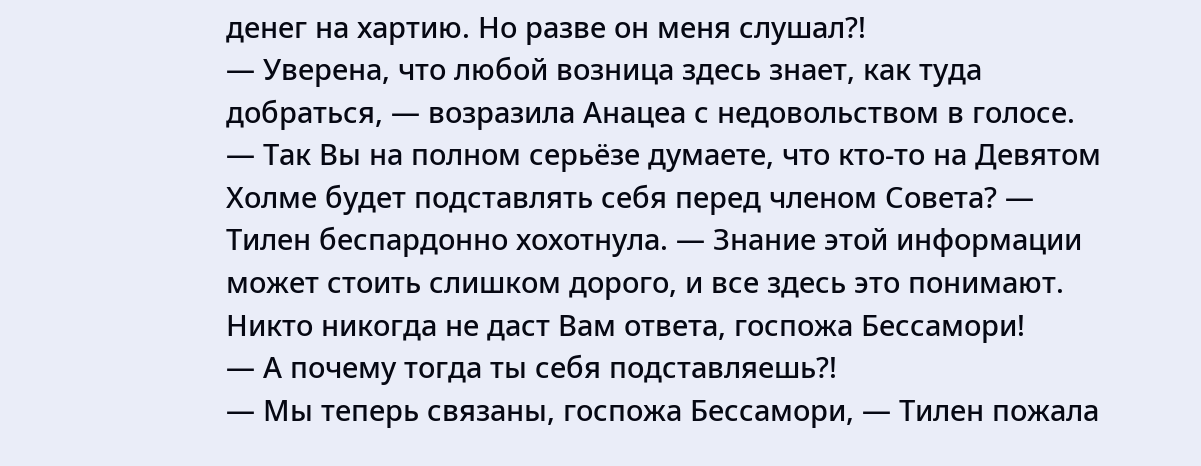денег на хартию. Но разве он меня слушал?!
— Уверена, что любой возница здесь знает, как туда добраться, — возразила Анацеа с недовольством в голосе.
— Так Вы на полном серьёзе думаете, что кто-то на Девятом Холме будет подставлять себя перед членом Совета? — Тилен беспардонно хохотнула. — Знание этой информации может стоить слишком дорого, и все здесь это понимают. Никто никогда не даст Вам ответа, госпожа Бессамори!
— А почему тогда ты себя подставляешь?!
— Мы теперь связаны, госпожа Бессамори, — Тилен пожала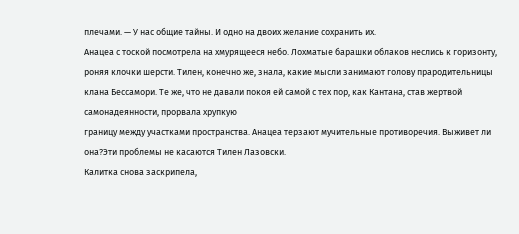плечами. — У нас общие тайны. И одно на двоих желание сохранить их.
Анацеа с тоской посмотрела на хмурящееся небо. Лохматые барашки облаков неслись к горизонту, роняя клочки шерсти. Тилен, конечно же, знала, какие мысли занимают голову прародительницы клана Бессамори. Те же, что не давали покоя ей самой с тех пор, как Кантана, став жертвой самонадеянности, прорвала хрупкую
границу между участками пространства. Анацеа терзают мучительные противоречия. Выживет ли она?Эти проблемы не касаются Тилен Лазовски.
Калитка снова заскрипела,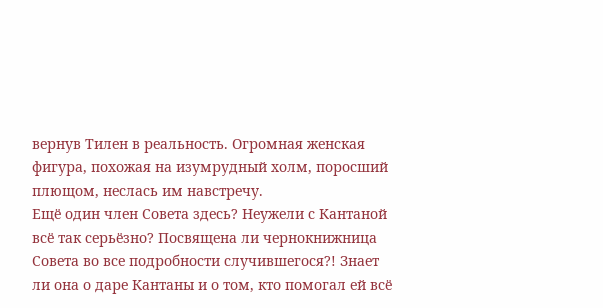вернув Тилен в реальность. Огромная женская фигура, похожая на изумрудный холм, поросший плющом, неслась им навстречу.
Ещё один член Совета здесь? Неужели с Кантаной всё так серьёзно? Посвящена ли чернокнижница Совета во все подробности случившегося?! Знает ли она о даре Кантаны и о том, кто помогал ей всё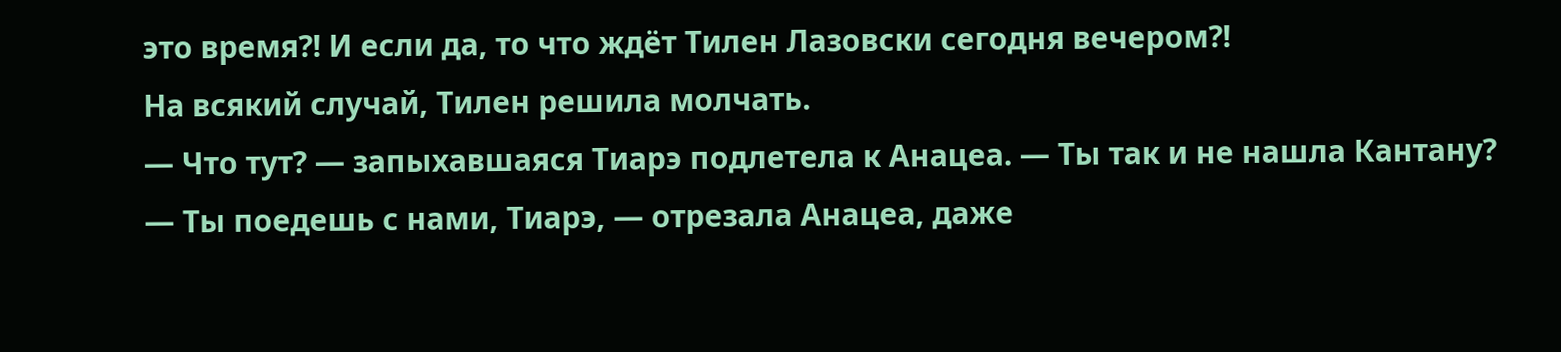это время?! И если да, то что ждёт Тилен Лазовски сегодня вечером?!
На всякий случай, Тилен решила молчать.
— Что тут? — запыхавшаяся Тиарэ подлетела к Анацеа. — Ты так и не нашла Кантану?
— Ты поедешь с нами, Тиарэ, — отрезала Анацеа, даже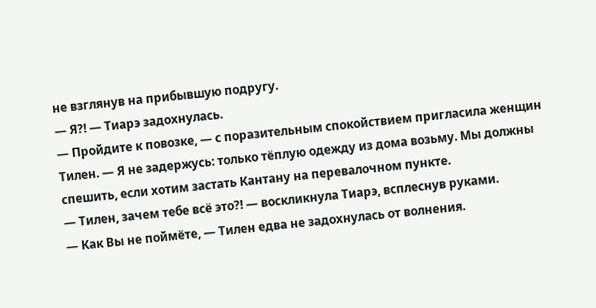не взглянув на прибывшую подругу.
— Я?! — Тиарэ задохнулась.
— Пройдите к повозке, — с поразительным спокойствием пригласила женщин Тилен. — Я не задержусь: только тёплую одежду из дома возьму. Мы должны спешить, если хотим застать Кантану на перевалочном пункте.
— Тилен, зачем тебе всё это?! — воскликнула Тиарэ, всплеснув руками.
— Как Вы не поймёте, — Тилен едва не задохнулась от волнения.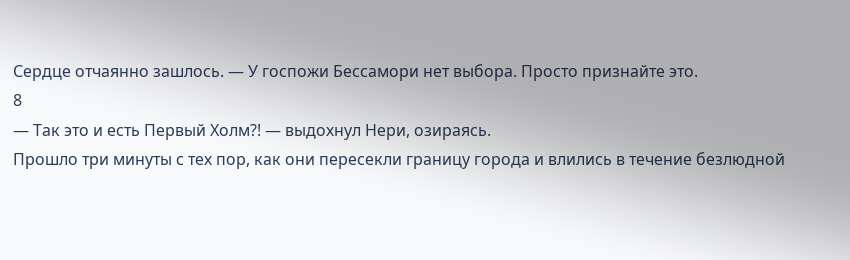Сердце отчаянно зашлось. — У госпожи Бессамори нет выбора. Просто признайте это.
8
— Так это и есть Первый Холм?! — выдохнул Нери, озираясь.
Прошло три минуты с тех пор, как они пересекли границу города и влились в течение безлюдной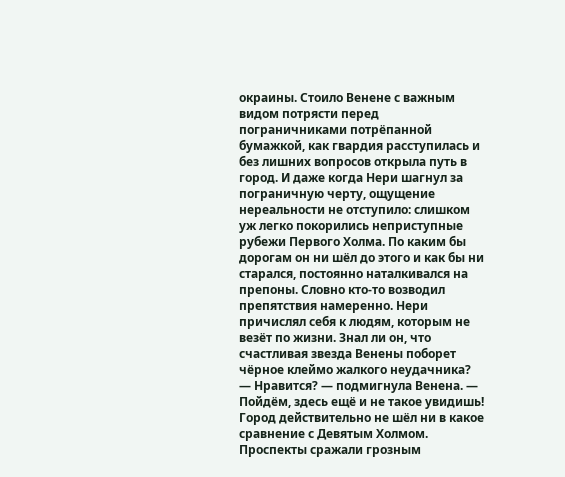окраины. Стоило Венене с важным видом потрясти перед пограничниками потрёпанной бумажкой, как гвардия расступилась и без лишних вопросов открыла путь в город. И даже когда Нери шагнул за пограничную черту, ощущение нереальности не отступило: слишком уж легко покорились неприступные рубежи Первого Холма. По каким бы дорогам он ни шёл до этого и как бы ни старался, постоянно наталкивался на препоны. Словно кто-то возводил препятствия намеренно. Нери причислял себя к людям, которым не везёт по жизни. Знал ли он, что счастливая звезда Венены поборет чёрное клеймо жалкого неудачника?
— Нравится? — подмигнула Венена. — Пойдём, здесь ещё и не такое увидишь!
Город действительно не шёл ни в какое сравнение с Девятым Холмом. Проспекты сражали грозным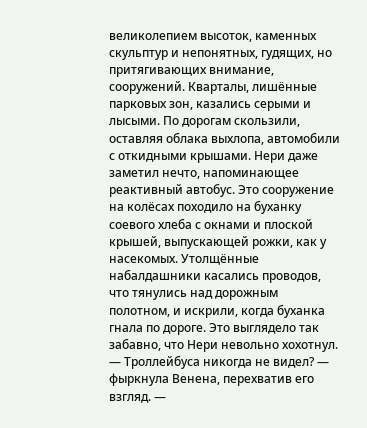великолепием высоток, каменных скульптур и непонятных, гудящих, но притягивающих внимание, сооружений. Кварталы, лишённые парковых зон, казались серыми и лысыми. По дорогам скользили, оставляя облака выхлопа, автомобили с откидными крышами. Нери даже заметил нечто, напоминающее реактивный автобус. Это сооружение на колёсах походило на буханку соевого хлеба с окнами и плоской крышей, выпускающей рожки, как у насекомых. Утолщённые набалдашники касались проводов, что тянулись над дорожным полотном, и искрили, когда буханка гнала по дороге. Это выглядело так забавно, что Нери невольно хохотнул.
— Троллейбуса никогда не видел? — фыркнула Венена, перехватив его взгляд. —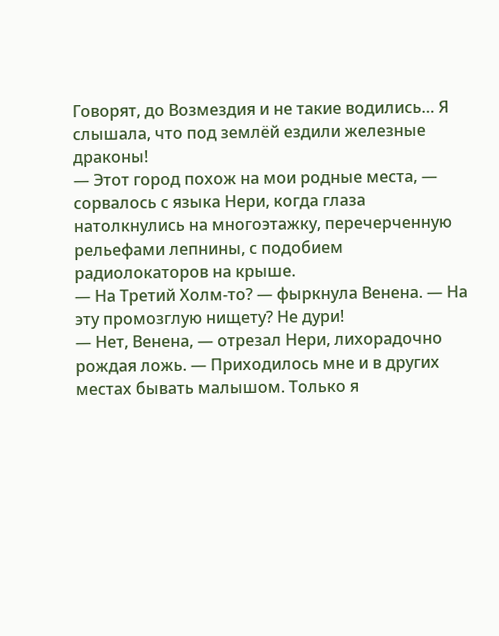Говорят, до Возмездия и не такие водились… Я слышала, что под землёй ездили железные драконы!
— Этот город похож на мои родные места, — сорвалось с языка Нери, когда глаза натолкнулись на многоэтажку, перечерченную рельефами лепнины, с подобием радиолокаторов на крыше.
— На Третий Холм-то? — фыркнула Венена. — На эту промозглую нищету? Не дури!
— Нет, Венена, — отрезал Нери, лихорадочно рождая ложь. — Приходилось мне и в других местах бывать малышом. Только я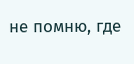не помню, где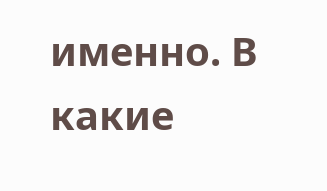именно. В какие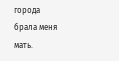города брала меня мать.